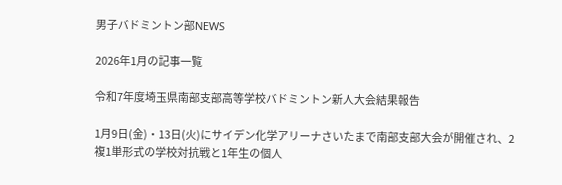男子バドミントン部NEWS

2026年1月の記事一覧

令和7年度埼玉県南部支部高等学校バドミントン新人大会結果報告

1月9日(金)・13日(火)にサイデン化学アリーナさいたまで南部支部大会が開催され、2複1単形式の学校対抗戦と1年生の個人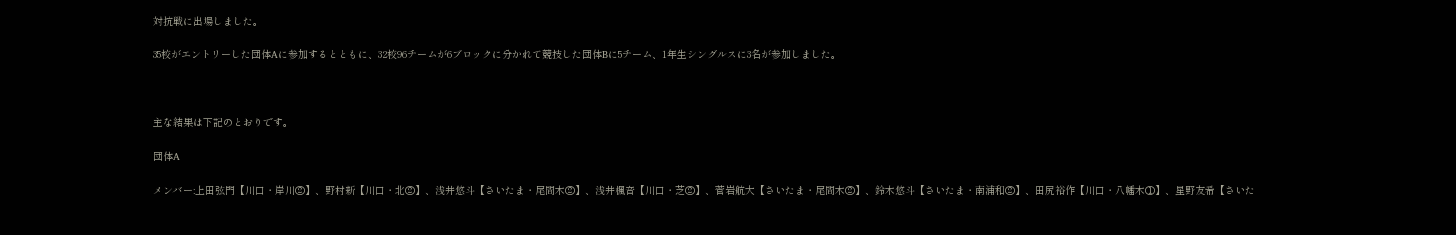対抗戦に出場しました。

35校がエントリーした団体Aに参加するとともに、32校96チームが6ブロックに分かれて競技した団体Bに5チーム、1年生シングルスに3名が参加しました。



主な結果は下記のとおりです。

団体A

メンバー:上田弦門【川口・岸川②】、野村新【川口・北②】、浅井悠斗【さいたま・尾間木②】、浅井楓音【川口・芝②】、菅岩航大【さいたま・尾間木②】、鈴木悠斗【さいたま・南浦和②】、田尻裕作【川口・八幡木①】、星野友希【さいた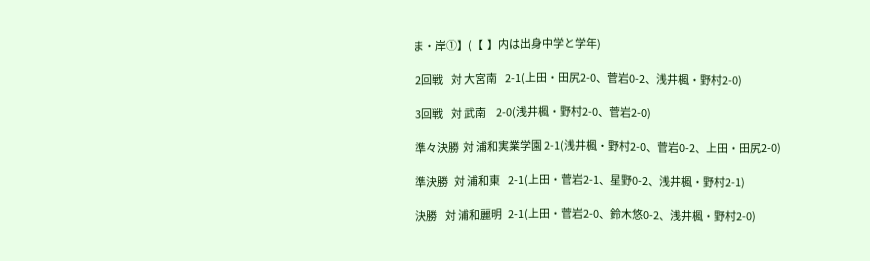ま・岸①】(【  】内は出身中学と学年)

 2回戦    対 大宮南    2-1(上田・田尻2-0、菅岩0-2、浅井楓・野村2-0)

 3回戦    対 武南     2-0(浅井楓・野村2-0、菅岩2-0)

 準々決勝  対 浦和実業学園 2-1(浅井楓・野村2-0、菅岩0-2、上田・田尻2-0)

 準決勝   対 浦和東    2-1(上田・菅岩2-1、星野0-2、浅井楓・野村2-1)

 決勝    対 浦和麗明   2-1(上田・菅岩2-0、鈴木悠0-2、浅井楓・野村2-0)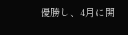優勝し、4月に開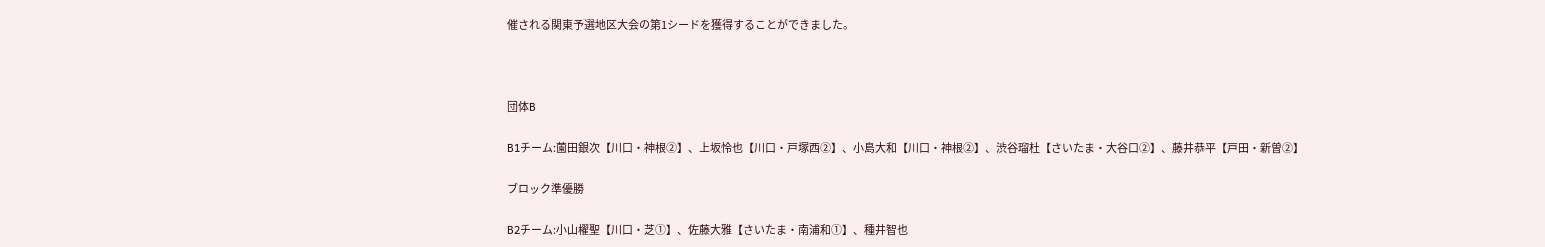催される関東予選地区大会の第1シードを獲得することができました。



団体B

B1チーム:薗田銀次【川口・神根②】、上坂怜也【川口・戸塚西②】、小島大和【川口・神根②】、渋谷瑠杜【さいたま・大谷口②】、藤井恭平【戸田・新曽②】

ブロック準優勝

B2チーム:小山櫂聖【川口・芝①】、佐藤大雅【さいたま・南浦和①】、種井智也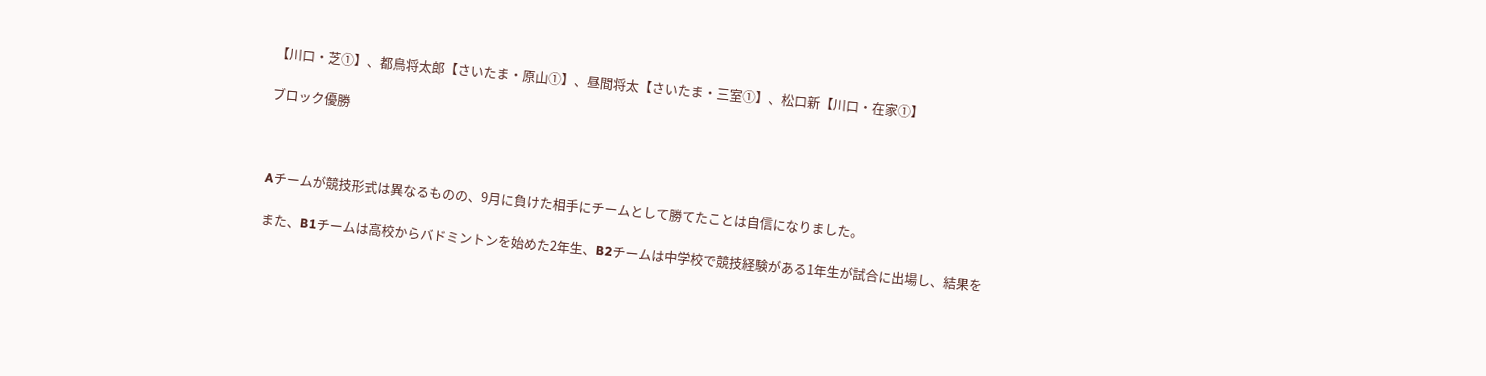【川口・芝①】、都鳥将太郎【さいたま・原山①】、昼間将太【さいたま・三室①】、松口新【川口・在家①】

ブロック優勝



Aチームが競技形式は異なるものの、9月に負けた相手にチームとして勝てたことは自信になりました。

また、B1チームは高校からバドミントンを始めた2年生、B2チームは中学校で競技経験がある1年生が試合に出場し、結果を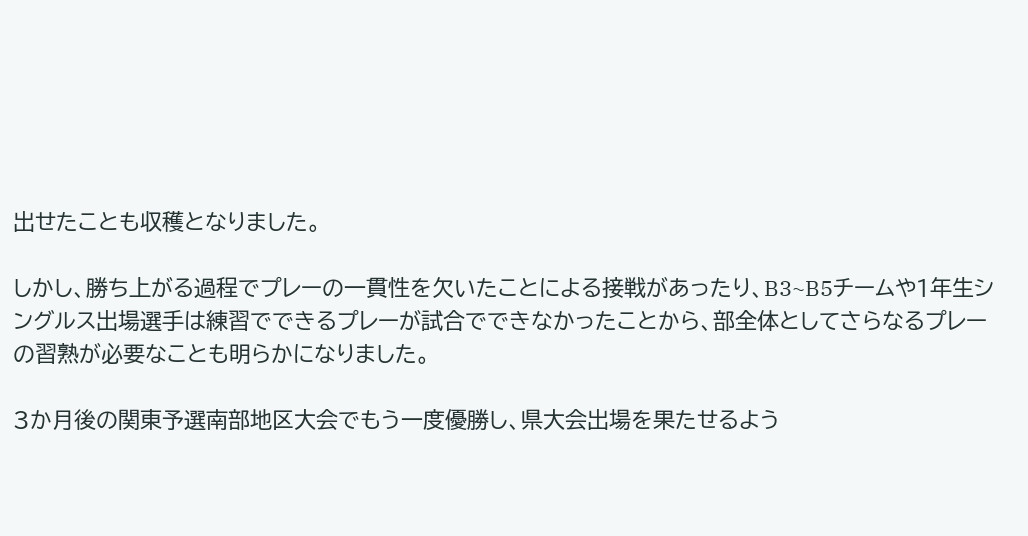出せたことも収穫となりました。

しかし、勝ち上がる過程でプレーの一貫性を欠いたことによる接戦があったり、B3~B5チームや1年生シングルス出場選手は練習でできるプレーが試合でできなかったことから、部全体としてさらなるプレーの習熟が必要なことも明らかになりました。

3か月後の関東予選南部地区大会でもう一度優勝し、県大会出場を果たせるよう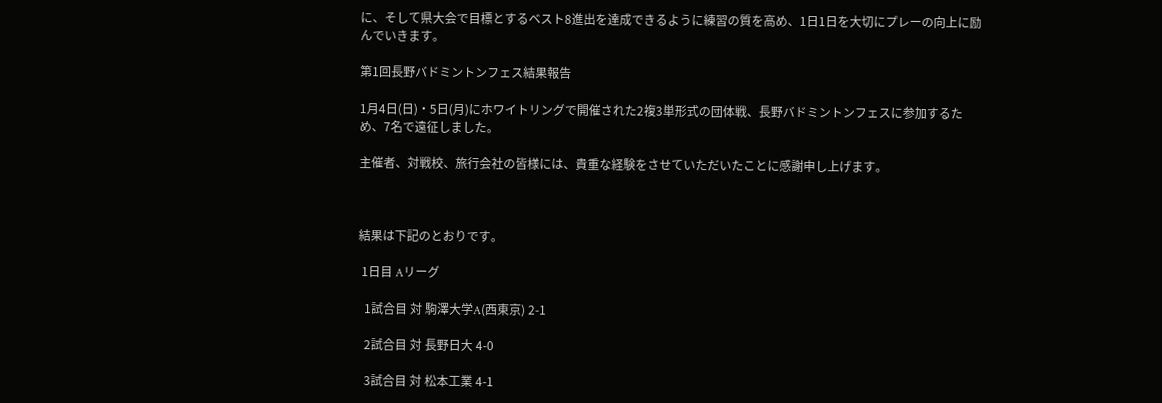に、そして県大会で目標とするベスト8進出を達成できるように練習の質を高め、1日1日を大切にプレーの向上に励んでいきます。

第1回長野バドミントンフェス結果報告

1月4日(日)・5日(月)にホワイトリングで開催された2複3単形式の団体戦、長野バドミントンフェスに参加するため、7名で遠征しました。

主催者、対戦校、旅行会社の皆様には、貴重な経験をさせていただいたことに感謝申し上げます。



結果は下記のとおりです。

 1日目 Aリーグ

  1試合目 対 駒澤大学A(西東京) 2-1

  2試合目 対 長野日大 4-0

  3試合目 対 松本工業 4-1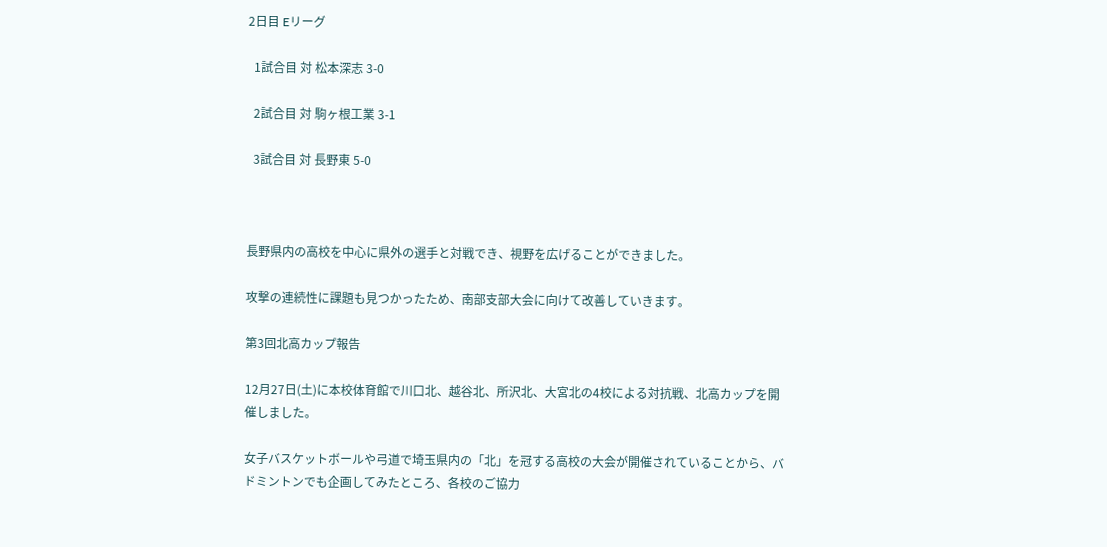2日目 Eリーグ

  1試合目 対 松本深志 3-0

  2試合目 対 駒ヶ根工業 3-1

  3試合目 対 長野東 5-0



長野県内の高校を中心に県外の選手と対戦でき、視野を広げることができました。

攻撃の連続性に課題も見つかったため、南部支部大会に向けて改善していきます。

第3回北高カップ報告

12月27日(土)に本校体育館で川口北、越谷北、所沢北、大宮北の4校による対抗戦、北高カップを開催しました。

女子バスケットボールや弓道で埼玉県内の「北」を冠する高校の大会が開催されていることから、バドミントンでも企画してみたところ、各校のご協力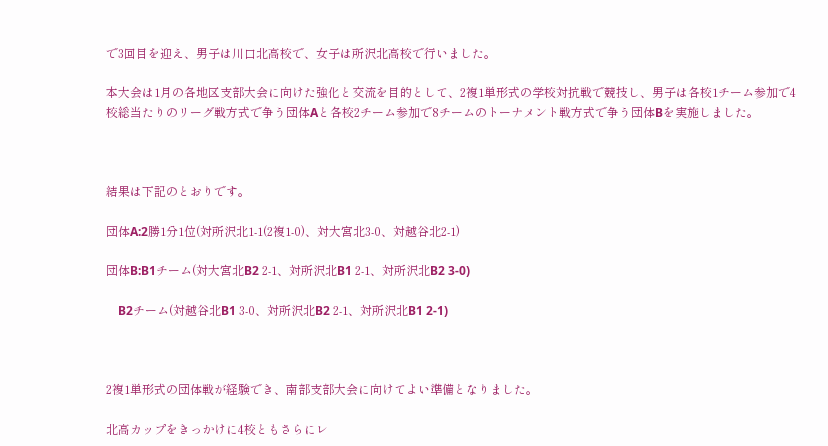で3回目を迎え、男子は川口北高校で、女子は所沢北高校で行いました。

本大会は1月の各地区支部大会に向けた強化と交流を目的として、2複1単形式の学校対抗戦で競技し、男子は各校1チーム参加で4校総当たりのリーグ戦方式で争う団体Aと各校2チーム参加で8チームのトーナメント戦方式で争う団体Bを実施しました。



結果は下記のとおりです。

団体A:2勝1分1位(対所沢北1-1(2複1-0)、対大宮北3-0、対越谷北2-1)

団体B:B1チーム(対大宮北B2 2-1、対所沢北B1 2-1、対所沢北B2 3-0)

    B2チーム(対越谷北B1 3-0、対所沢北B2 2-1、対所沢北B1 2-1)



2複1単形式の団体戦が経験でき、南部支部大会に向けてよい準備となりました。

北高カップをきっかけに4校ともさらにレ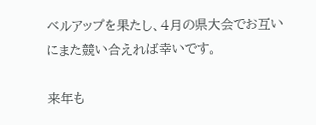ベルアップを果たし、4月の県大会でお互いにまた競い合えれば幸いです。

来年も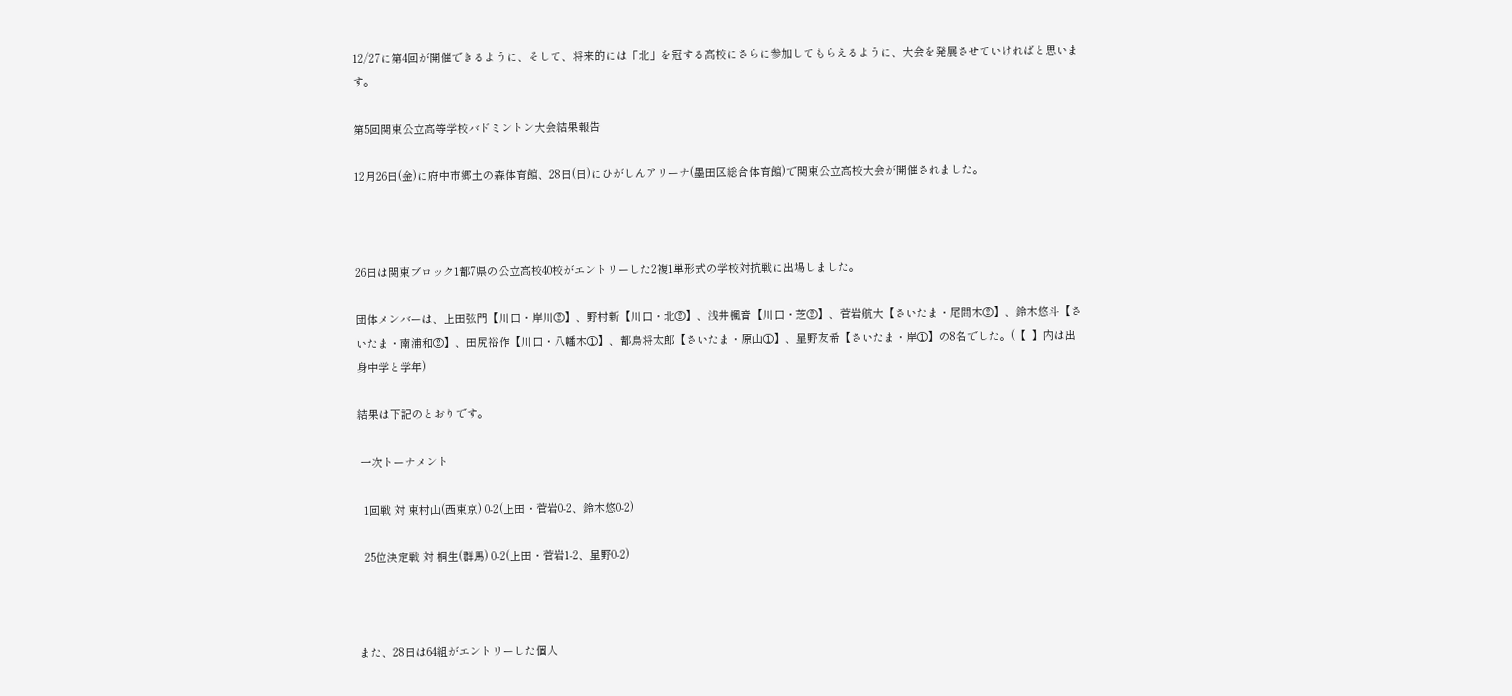12/27に第4回が開催できるように、そして、将来的には「北」を冠する高校にさらに参加してもらえるように、大会を発展させていければと思います。

第5回関東公立高等学校バドミントン大会結果報告

12月26日(金)に府中市郷土の森体育館、28日(日)にひがしんアリーナ(墨田区総合体育館)で関東公立高校大会が開催されました。



26日は関東ブロック1都7県の公立高校40校がエントリーした2複1単形式の学校対抗戦に出場しました。

団体メンバーは、上田弦門【川口・岸川②】、野村新【川口・北②】、浅井楓音【川口・芝②】、菅岩航大【さいたま・尾間木②】、鈴木悠斗【さいたま・南浦和②】、田尻裕作【川口・八幡木①】、都鳥将太郎【さいたま・原山①】、星野友希【さいたま・岸①】の8名でした。(【  】内は出身中学と学年)

結果は下記のとおりです。

 一次トーナメント

  1回戦 対 東村山(西東京) 0-2(上田・菅岩0-2、鈴木悠0-2)

  25位決定戦 対 桐生(群馬) 0-2(上田・菅岩1-2、星野0-2)



また、28日は64組がエントリーした個人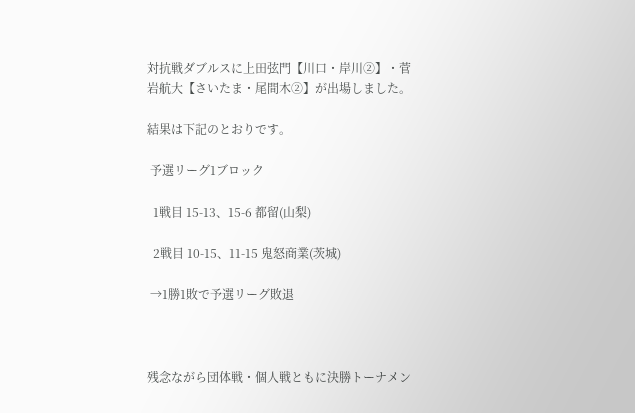対抗戦ダブルスに上田弦門【川口・岸川②】・菅岩航大【さいたま・尾間木②】が出場しました。

結果は下記のとおりです。

 予選リーグ1ブロック

  1戦目 15-13、15-6 都留(山梨)

  2戦目 10-15、11-15 鬼怒商業(茨城)

 →1勝1敗で予選リーグ敗退



残念ながら団体戦・個人戦ともに決勝トーナメン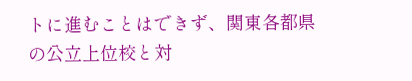トに進むことはできず、関東各都県の公立上位校と対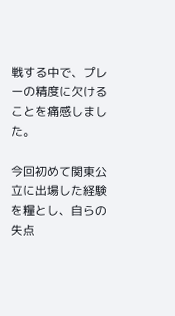戦する中で、プレーの精度に欠けることを痛感しました。

今回初めて関東公立に出場した経験を糧とし、自らの失点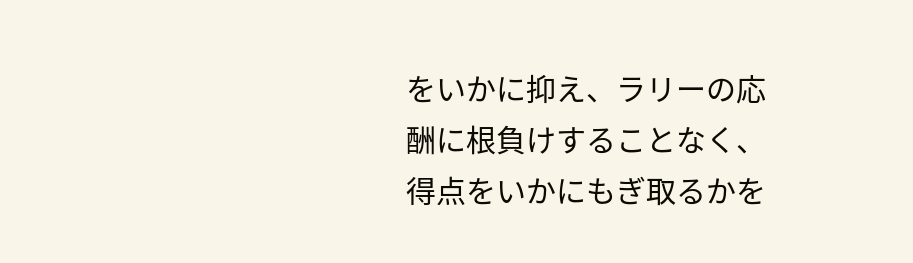をいかに抑え、ラリーの応酬に根負けすることなく、得点をいかにもぎ取るかを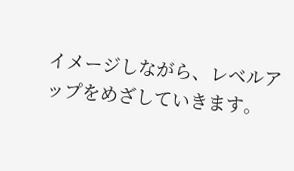イメージしながら、レベルアップをめざしていきます。